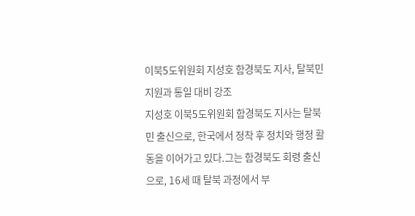이북5도위원회 지성호 함경북도 지사, 탈북민 지원과 통일 대비 강조
지성호 이북5도위원회 함경북도 지사는 탈북민 출신으로, 한국에서 정착 후 정치와 행정 활동을 이어가고 있다.그는 함경북도 회령 출신으로, 16세 때 탈북 과정에서 부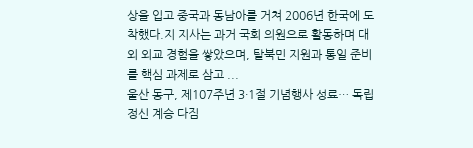상을 입고 중국과 동남아를 거쳐 2006년 한국에 도착했다.지 지사는 과거 국회 의원으로 활동하며 대외 외교 경험을 쌓았으며, 탈북민 지원과 통일 준비를 핵심 과제로 삼고 ...
울산 동구, 제107주년 3·1절 기념행사 성료… 독립정신 계승 다짐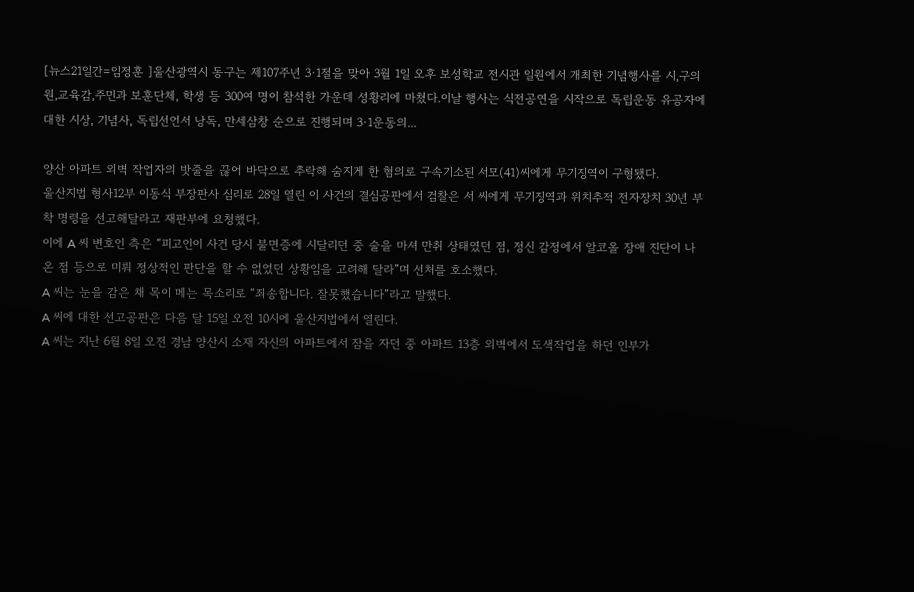[뉴스21일간=임정훈 ]울산광역시 동구는 제107주년 3·1절을 맞아 3월 1일 오후 보성학교 전시관 일원에서 개최한 기념행사를 시,구의원,교육감,주민과 보훈단체, 학생 등 300여 명이 참석한 가운데 성황리에 마쳤다.이날 행사는 식전공연을 시작으로 독립운동 유공자에 대한 시상, 기념사, 독립선언서 낭독, 만세삼창 순으로 진행되며 3·1운동의...

양산 아파트 외벽 작업자의 밧줄을 끊어 바닥으로 추락해 숨지게 한 혐의로 구속기소된 서모(41)씨에게 무기징역이 구형됐다.
울산지법 형사12부 이동식 부장판사 심리로 28일 열린 이 사건의 결심공판에서 검찰은 서 씨에게 무기징역과 위치추적 전자장치 30년 부착 명령을 선고해달라고 재판부에 요청했다.
이에 A 씨 변호인 측은 “피고인이 사건 당시 불면증에 시달리던 중 술을 마셔 만취 상태였던 점, 정신 감정에서 알코올 장애 진단이 나온 점 등으로 미뤄 정상적인 판단을 할 수 없었던 상황임을 고려해 달라”며 선처를 호소했다.
A 씨는 눈을 감은 채 목이 메는 목소리로 “죄송합니다. 잘못했습니다”라고 말했다.
A 씨에 대한 선고공판은 다음 달 15일 오전 10시에 울산지법에서 열린다.
A 씨는 지난 6월 8일 오전 경남 양산시 소재 자신의 아파트에서 잠을 자던 중 아파트 13층 외벽에서 도색작업을 하던 인부가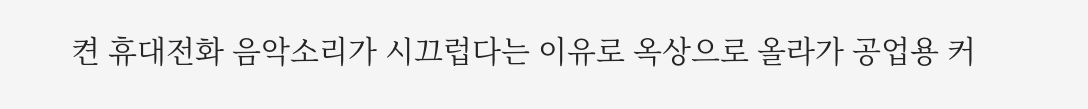켠 휴대전화 음악소리가 시끄럽다는 이유로 옥상으로 올라가 공업용 커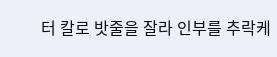터 칼로 밧줄을 잘라 인부를 추락케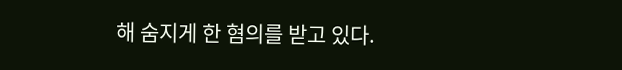해 숨지게 한 혐의를 받고 있다.